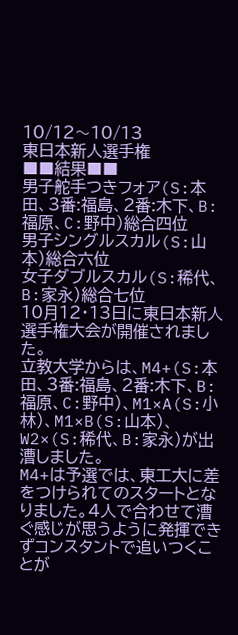10/12〜10/13
東日本新人選手権
■■結果■■
男子舵手つきフォア(S:本田、3番:福島、2番:木下、B:福原、C:野中)総合四位
男子シングルスカル(S:山本)総合六位
女子ダブルスカル(S:稀代、B:家永)総合七位
10月12・13日に東日本新人選手権大会が開催されました。
立教大学からは、M4+(S:本田、3番:福島、2番:木下、B:福原、C:野中)、M1×A(S:小林)、M1×B(S:山本)、W2×(S:稀代、B:家永)が出漕しました。
M4+は予選では、東工大に差をつけられてのスタートとなりました。4人で合わせて漕ぐ感じが思うように発揮できずコンスタントで追いつくことが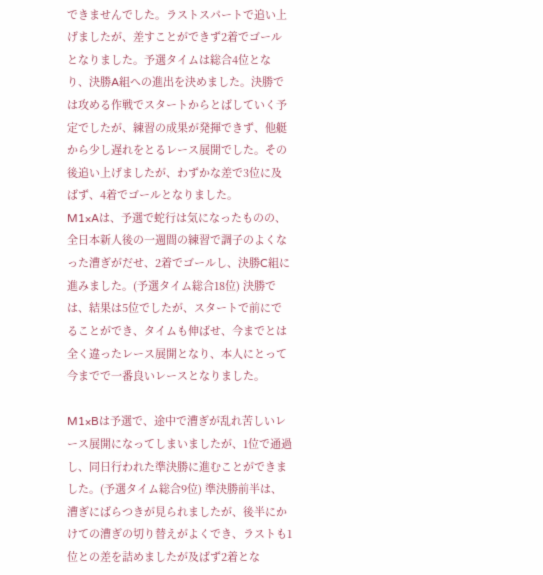できませんでした。ラストスパートで追い上げましたが、差すことができず2着でゴールとなりました。予選タイムは総合4位となり、決勝A組への進出を決めました。決勝では攻める作戦でスタートからとばしていく予定でしたが、練習の成果が発揮できず、他艇から少し遅れをとるレース展開でした。その後追い上げましたが、わずかな差で3位に及ばず、4着でゴールとなりました。
M1×Aは、予選で蛇行は気になったものの、全日本新人後の一週間の練習で調子のよくなった漕ぎがだせ、2着でゴールし、決勝C組に進みました。(予選タイム総合18位) 決勝では、結果は5位でしたが、スタートで前にでることができ、タイムも伸ばせ、今までとは全く違ったレース展開となり、本人にとって今までで一番良いレースとなりました。

M1×Bは予選で、途中で漕ぎが乱れ苦しいレース展開になってしまいましたが、1位で通過し、同日行われた準決勝に進むことができました。(予選タイム総合9位) 準決勝前半は、漕ぎにばらつきが見られましたが、後半にかけての漕ぎの切り替えがよくでき、ラストも1位との差を詰めましたが及ばず2着とな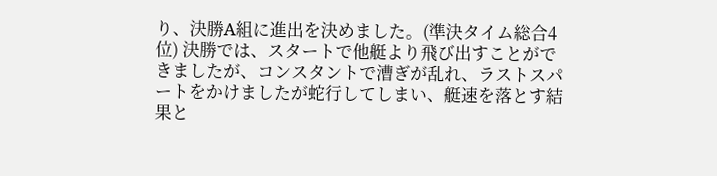り、決勝A組に進出を決めました。(準決タイム総合4位) 決勝では、スタートで他艇より飛び出すことができましたが、コンスタントで漕ぎが乱れ、ラストスパートをかけましたが蛇行してしまい、艇速を落とす結果と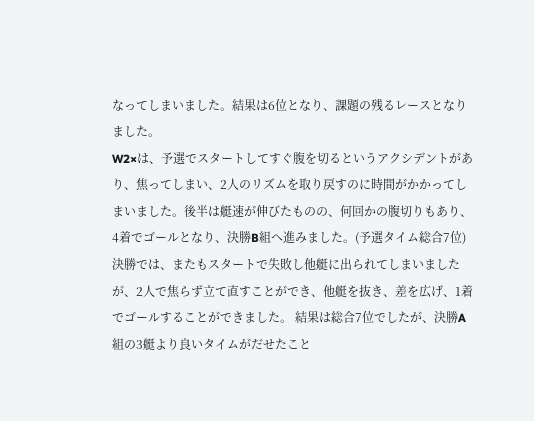なってしまいました。結果は6位となり、課題の残るレースとなりました。
W2×は、予選でスタートしてすぐ腹を切るというアクシデントがあり、焦ってしまい、2人のリズムを取り戻すのに時間がかかってしまいました。後半は艇速が伸びたものの、何回かの腹切りもあり、4着でゴールとなり、決勝B組へ進みました。(予選タイム総合7位) 決勝では、またもスタートで失敗し他艇に出られてしまいましたが、2人で焦らず立て直すことができ、他艇を抜き、差を広げ、1着でゴールすることができました。 結果は総合7位でしたが、決勝A組の3艇より良いタイムがだせたこと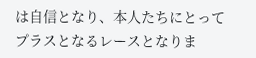は自信となり、本人たちにとってプラスとなるレースとなりま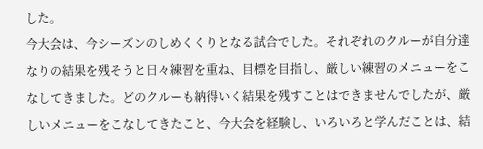した。
今大会は、今シーズンのしめくくりとなる試合でした。それぞれのクルーが自分達なりの結果を残そうと日々練習を重ね、目標を目指し、厳しい練習のメニューをこなしてきました。どのクルーも納得いく結果を残すことはできませんでしたが、厳しいメニューをこなしてきたこと、今大会を経験し、いろいろと学んだことは、結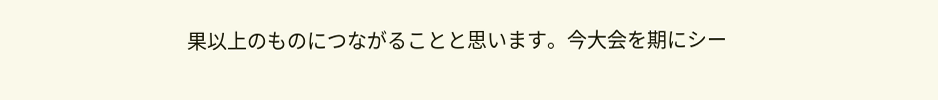果以上のものにつながることと思います。今大会を期にシー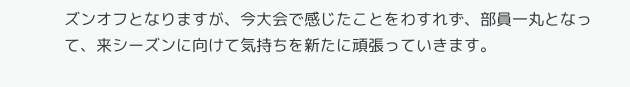ズンオフとなりますが、今大会で感じたことをわすれず、部員一丸となって、来シーズンに向けて気持ちを新たに頑張っていきます。